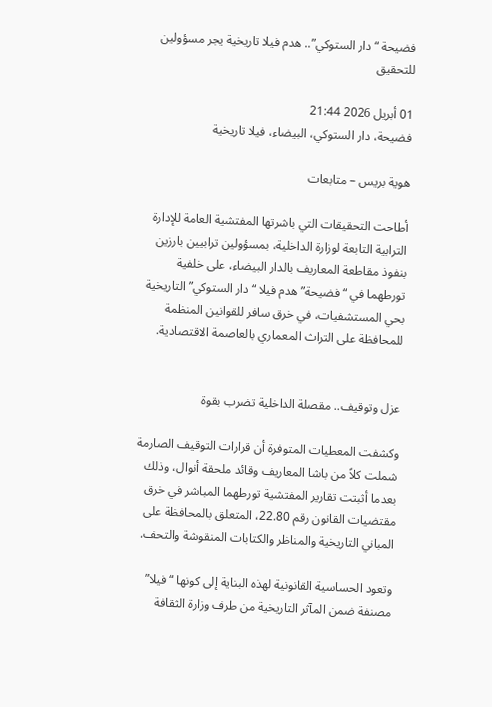فضيحة “دار الستوكي”.. هدم فيلا تاريخية يجر مسؤولين للتحقيق

01 أبريل 2026 21:44
فضيحة، دار الستوكي، البيضاء، فيلا تاريخية

هوية بريس – متابعات

أطاحت التحقيقات التي باشرتها المفتشية العامة للإدارة الترابية التابعة لوزارة الداخلية، بمسؤولين ترابيين بارزين بنفوذ مقاطعة المعاريف بالدار البيضاء، على خلفية تورطهما في “فضيحة” هدم فيلا “دار الستوكي” التاريخية بحي المستشفيات، في خرق سافر للقوانين المنظمة للمحافظة على التراث المعماري بالعاصمة الاقتصادية.


عزل وتوقيف.. مقصلة الداخلية تضرب بقوة

وكشفت المعطيات المتوفرة أن قرارات التوقيف الصارمة شملت كلاً من باشا المعاريف وقائد ملحقة أنوال، وذلك بعدما أثبتت تقارير المفتشية تورطهما المباشر في خرق مقتضيات القانون رقم 22.80، المتعلق بالمحافظة على المباني التاريخية والمناظر والكتابات المنقوشة والتحف.

وتعود الحساسية القانونية لهذه البناية إلى كونها “فيلا” مصنفة ضمن المآثر التاريخية من طرف وزارة الثقافة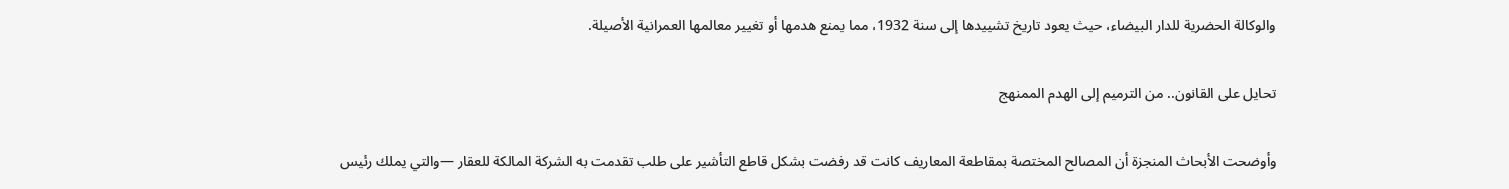والوكالة الحضرية للدار البيضاء، حيث يعود تاريخ تشييدها إلى سنة 1932، مما يمنع هدمها أو تغيير معالمها العمرانية الأصيلة.

تحايل على القانون.. من الترميم إلى الهدم الممنهج

وأوضحت الأبحاث المنجزة أن المصالح المختصة بمقاطعة المعاريف كانت قد رفضت بشكل قاطع التأشير على طلب تقدمت به الشركة المالكة للعقار —والتي يملك رئيس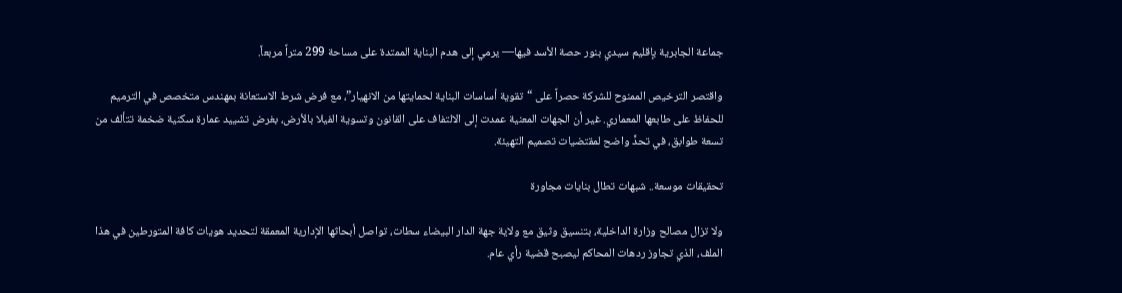جماعة الجابرية بإقليم سيدي بنور حصة الأسد فيها— يرمي إلى هدم البناية الممتدة على مساحة 299 متراً مربعاً.

واقتصر الترخيص الممنوح للشركة حصراً على “تقوية أساسات البناية لحمايتها من الانهيار”، مع فرض شرط الاستعانة بمهندس متخصص في الترميم للحفاظ على طابعها المعماري. غير أن الجهات المعنية عمدت إلى الالتفاف على القانون وتسوية الفيلا بالأرض، بغرض تشييد عمارة سكنية ضخمة تتألف من تسعة طوابق، في تحدٍّ واضح لمقتضيات تصميم التهيئة.

تحقيقات موسعة.. شبهات تطال بنايات مجاورة

ولا تزال مصالح وزارة الداخلية، بتنسيق وثيق مع ولاية جهة الدار البيضاء سطات، تواصل أبحاثها الإدارية المعمقة لتحديد هويات كافة المتورطين في هذا الملف، الذي تجاوز ردهات المحاكم ليصبح قضية رأي عام.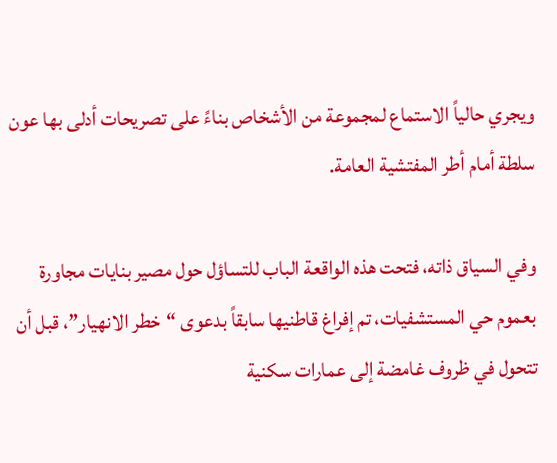ويجري حالياً الاستماع لمجموعة من الأشخاص بناءً على تصريحات أدلى بها عون سلطة أمام أطر المفتشية العامة.

وفي السياق ذاته، فتحت هذه الواقعة الباب للتساؤل حول مصير بنايات مجاورة بعموم حي المستشفيات، تم إفراغ قاطنيها سابقاً بدعوى “خطر الانهيار”، قبل أن تتحول في ظروف غامضة إلى عمارات سكنية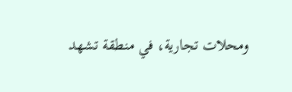ومحلات تجارية، في منطقة تشهد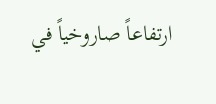ارتفاعاً صاروخياً في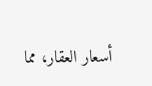أسعار العقار، مما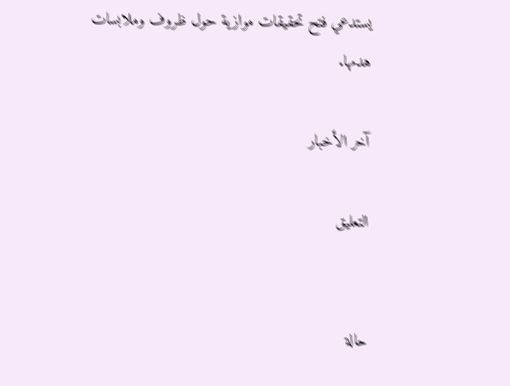يستدعي فتح تحقيقات موازية حول ظروف وملابسات هدمها.

آخر الأخبار

التعليق


حالة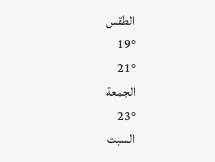الطقس
19°
21°
الجمعة
23°
السبت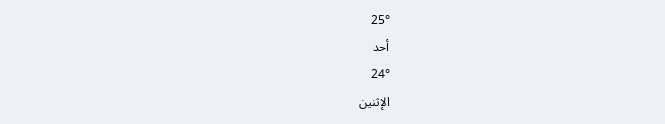25°
أحد
24°
الإثنين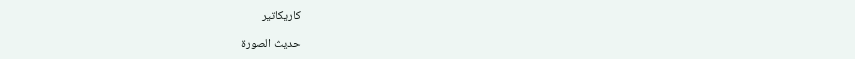كاريكاتير

حديث الصورة